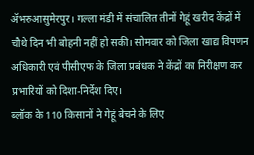ॲभरुआसुमेरपुर। गल्ला मंडी में संचालित तीनों गेहूं खरीद केंद्रों में चौथे दिन भी बोहनी नहीं हो सकी। सोमवार को जिला खाद्य विपणन अधिकारी एवं पीसीएफ के जिला प्रबंधक ने केंद्रों का निरीक्षण कर प्रभारियों को दिशा-निर्देश दिए।
ब्लॉक के 110 किसानों ने गेहूं बेचने के लिए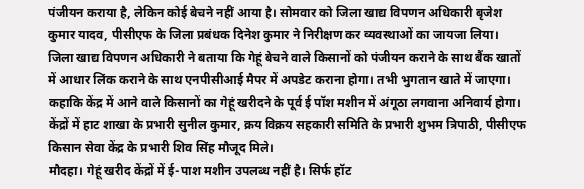पंजीयन कराया है, लेकिन कोई बेचने नहीं आया है। सोमवार को जिला खाद्य विपणन अधिकारी बृजेश कुमार यादव, पीसीएफ के जिला प्रबंधक दिनेश कुमार ने निरीक्षण कर व्यवस्थाओं का जायजा लिया।
जिला खाद्य विपणन अधिकारी ने बताया कि गेहूं बेचने वाले किसानों को पंजीयन कराने के साथ बैंक खातों में आधार लिंक कराने के साथ एनपीसीआई मैपर में अपडेट कराना होगा। तभी भुगतान खाते में जाएगा। कहाकि केंद्र में आने वाले किसानों का गेहूं खरीदने के पूर्व ई पॉश मशीन में अंगूठा लगवाना अनिवार्य होगा।
केंद्रों में हाट शाखा के प्रभारी सुनील कुमार, क्रय विक्रय सहकारी समिति के प्रभारी शुभम त्रिपाठी, पीसीएफ किसान सेवा केंद्र के प्रभारी शिव सिंह मौजूद मिले।
मौदहा। गेहूं खरीद केंद्रों में ई-पाश मशीन उपलब्ध नहीं है। सिर्फ हॉट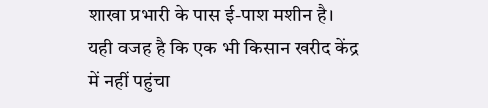शाखा प्रभारी के पास ई-पाश मशीन है। यही वजह है कि एक भी किसान खरीद केंद्र में नहीं पहुंचा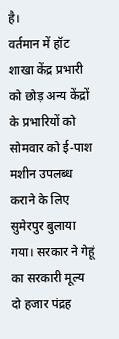है।
वर्तमान में हॉट शाखा केंद्र प्रभारी को छोड़ अन्य केंद्रों के प्रभारियों को सोमवार को ई-पाश मशीन उपलब्ध कराने के लिए सुमेरपुर बुलाया गया। सरकार ने गेहूं का सरकारी मूल्य दो हजार पंद्रह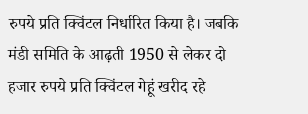रुपये प्रति क्विंटल निर्धारित किया है। जबकि मंडी समिति के आढ़ती 1950 से लेकर दो हजार रुपये प्रति क्विंटल गेहूं खरीद रहे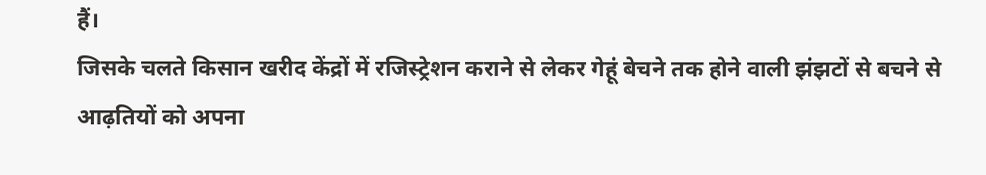हैं।
जिसके चलते किसान खरीद केंद्रों में रजिस्ट्रेशन कराने से लेकर गेहूं बेचने तक होने वाली झंझटों से बचने से आढ़तियों को अपना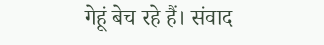गेहूं बेच रहे हैं। संवाद